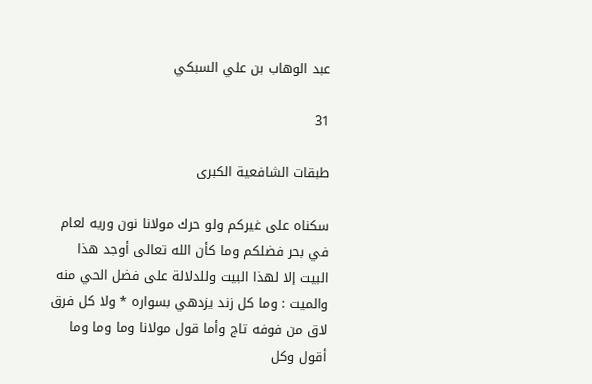عبد الوهاب بن علي السبكي

31

طبقات الشافعية الكبرى

سكناه على غيركم ولو حرك مولانا نون وريه لعام في بحر فضلكم وما كأن الله تعالى أوجد هذا البيت إلا لهذا البيت وللدلالة على فضل الحي منه والميت : وما كل زند يزدهي بسواره * ولا كل فرق لاق من فوفه تاج وأما قول مولانا وما وما وما أقول وكل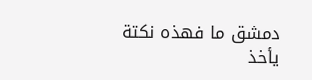دمشق ما فهذه نكتة يأخذ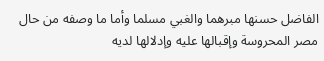الفاضل حسنها مبرهما والغبي مسلما وأما ما وصفه من حال مصر المحروسة وإقبالها عليه وإدلالها لديه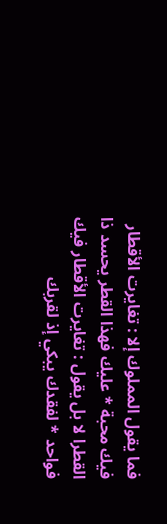فما يقول المملوك إلا : تغايرت الأقطار فيك محبة * عليك فهذا القطر يحسد ذا القطرا لا بل يقول : تغايرت الأقطار فيك فواحد * لفقدك يبكي إذ لقربك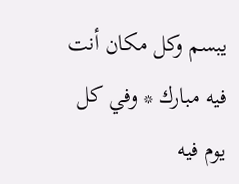يبسم وكل مكان أنت فيه مبارك * وفي كل يوم فيه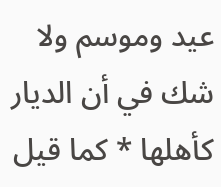عيد وموسم ولا شك في أن الديار كأهلها * كما قيل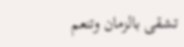تشقى بالزمان وتنعم